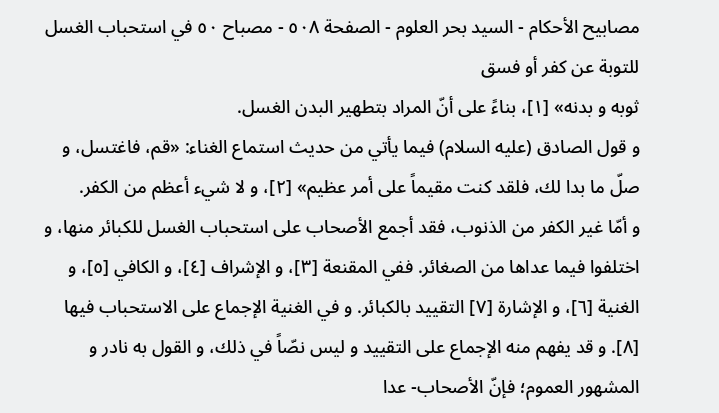مصابيح الأحكام - السيد بحر العلوم - الصفحة ٥٠٨ - مصباح ٥٠ في استحباب الغسل للتوبة عن كفر أو فسق
ثوبه و بدنه» [١]، بناءً على أنّ المراد بتطهير البدن الغسل.
و قول الصادق (عليه السلام) فيما يأتي من حديث استماع الغناء: «قم، فاغتسل، و صلّ ما بدا لك، فلقد كنت مقيماً على أمر عظيم» [٢]، و لا شيء أعظم من الكفر.
و أمّا غير الكفر من الذنوب، فقد أجمع الأصحاب على استحباب الغسل للكبائر منها، و اختلفوا فيما عداها من الصغائر. ففي المقنعة [٣]، و الإشراف [٤]، و الكافي [٥]، و الغنية [٦]، و الإشارة [٧] التقييد بالكبائر. و في الغنية الإجماع على الاستحباب فيها [٨]. و قد يفهم منه الإجماع على التقييد و ليس نصّاً في ذلك، و القول به نادر و المشهور العموم؛ فإنّ الأصحاب- عدا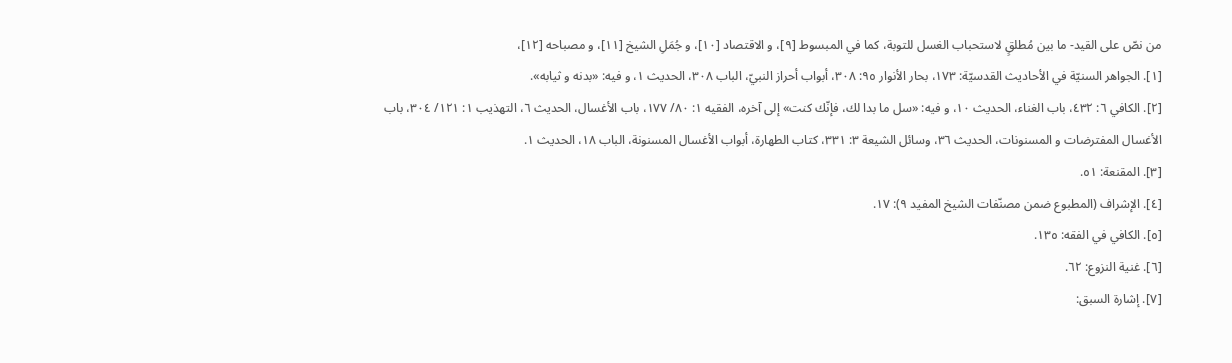من نصّ على القيد- ما بين مُطلقٍ لاستحباب الغسل للتوبة، كما في المبسوط [٩]، و الاقتصاد [١٠]، و جُمَلِ الشيخ [١١]، و مصباحه [١٢]،
[١]. الجواهر السنيّة في الأحاديث القدسيّة: ١٧٣، بحار الأنوار ٩٥: ٣٠٨، أبواب أحراز النبيّ، الباب ٣٠٨، الحديث ١، و فيه: «بدنه و ثيابه».
[٢]. الكافي ٦: ٤٣٢، باب الغناء، الحديث ١٠، و فيه: «سل ما بدا لك، فإنّك كنت» إلى آخره، الفقيه ١: ٨٠/ ١٧٧، باب الأغسال، الحديث ٦، التهذيب ١: ١٢١/ ٣٠٤، باب الأغسال المفترضات و المسنونات، الحديث ٣٦، وسائل الشيعة ٣: ٣٣١، كتاب الطهارة، أبواب الأغسال المسنونة، الباب ١٨، الحديث ١.
[٣]. المقنعة: ٥١.
[٤]. الإشراف (المطبوع ضمن مصنّفات الشيخ المفيد ٩): ١٧.
[٥]. الكافي في الفقه: ١٣٥.
[٦]. غنية النزوع: ٦٢.
[٧]. إشارة السبق: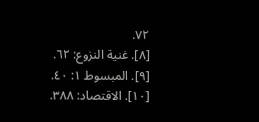٧٢.
[٨]. غنية النزوع: ٦٢.
[٩]. المبسوط ١: ٤٠.
[١٠]. الاقتصاد: ٣٨٨.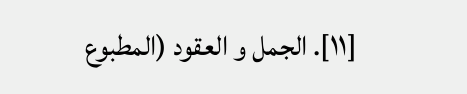[١١]. الجمل و العقود (المطبوع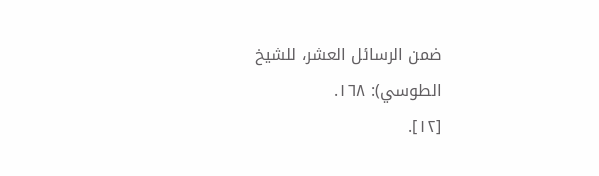ضمن الرسائل العشر، للشيخ الطوسي): ١٦٨.
[١٢].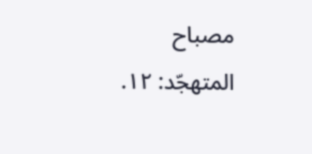مصباح المتهجّد: ١٢.